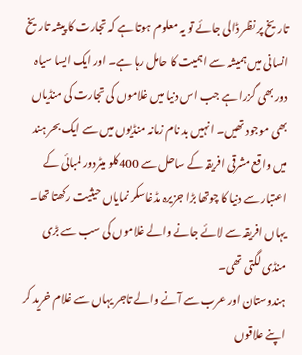تاریخ پر نظر ڈالی جائے تو یہ معلوم ہوتا ہے کہ تجارت کا پیشہ تاریخ انسانی میں ہمیشہ سے اہمیت کا حامل رہا ہے۔ اور ایک ایسا سیاہ دور بھی گزرا ہے جب اس دنیا میں غلاموں کی تجارت کی منڈیاں بھی موجود تھیں۔ انہیں بد نام زمانہ منڈیوں میں سے ایک بحر ہند میں واقع مشرقی افریقہ کے ساحل سے 400کلو میٹردور لمبائی کے اعتبار سے دنیا کا چوتھا بڑا جزیرہ مڈغاسکر نمایاں حیثیت رکھتا تھا۔ یہاں افریقہ سے لائے جانے والے غلاموں کی سب سے بڑی منڈی لگتی تھی۔
ہندوستان اور عرب سے آنے والے تاجر یہاں سے غلام خرید کر اپنے علاقوں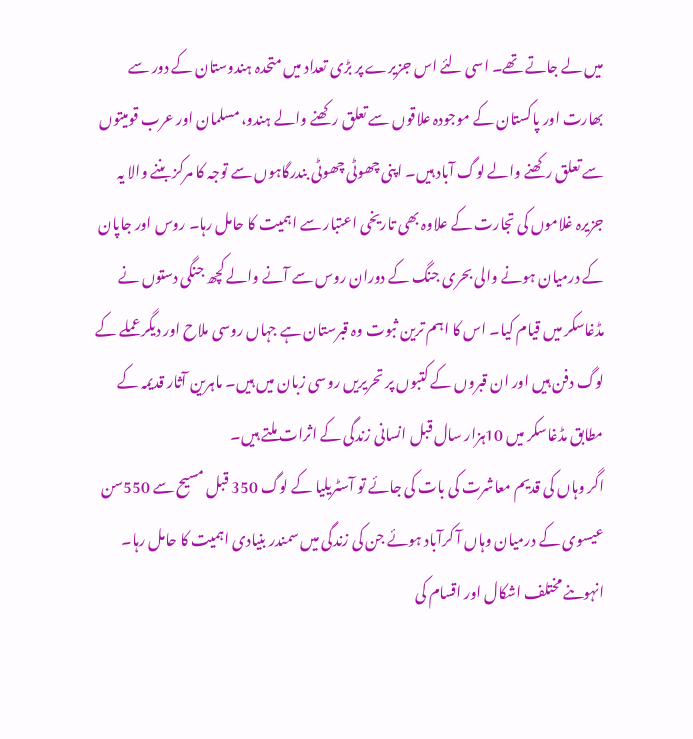میں لے جاتے تھے۔ اسی لئے اس جزیرے پر بڑی تعداد میں متحدہ ہندوستان کے دور سے بھارت اور پاکستان کے موجودہ علاقوں سے تعلق رکھنے والے ہندو، مسلمان اور عرب قومیتوں سے تعلق رکھنے والے لوگ آباد ہیں۔ اپنی چھوٹی چھوٹی بندرگاہوں سے توجہ کا مرکز بننے والا یہ جزیرہ غلاموں کی تجارت کے علاوہ بھی تاریخی اعتبار سے اہمیت کا حامل رہا۔ روس اور جاپان کے درمیان ہونے والی بحری جنگ کے دوران روس سے آنے والے کچھ جنگی دستوں نے مڈغاسکر میں قیام کیا۔ اس کا اہم ترین ثبوت وہ قبرستان ہے جہاں روسی ملاح اور دیگر عملے کے لوگ دفن ہیں اور ان قبروں کے کتبوں پر تحریریں روسی زبان میں ہیں۔ ماہرین آثار قدیمہ کے مطابق مڈغاسکر میں 10ہزار سال قبل انسانی زندگی کے اثرات ملتے ہیں۔
اگر وہاں کی قدیم معاشرت کی بات کی جائے تو آسٹریلیا کے لوگ 350 قبل مسیح سے 550سن عیسوی کے درمیان وہاں آ کرآباد ہوئے جن کی زندگی میں سمندر بنیادی اہمیت کا حامل رہا۔ انہوںنے مختلف اشکال اور اقسام کی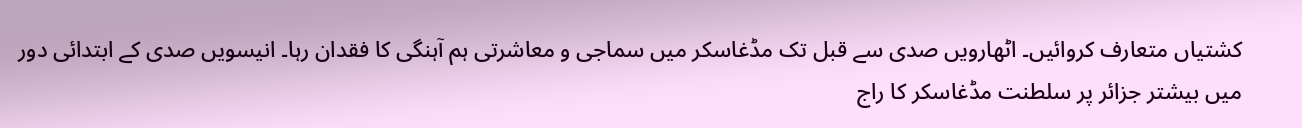کشتیاں متعارف کروائیں۔ اٹھارویں صدی سے قبل تک مڈغاسکر میں سماجی و معاشرتی ہم آہنگی کا فقدان رہا۔ انیسویں صدی کے ابتدائی دور میں بیشتر جزائر پر سلطنت مڈغاسکر کا راج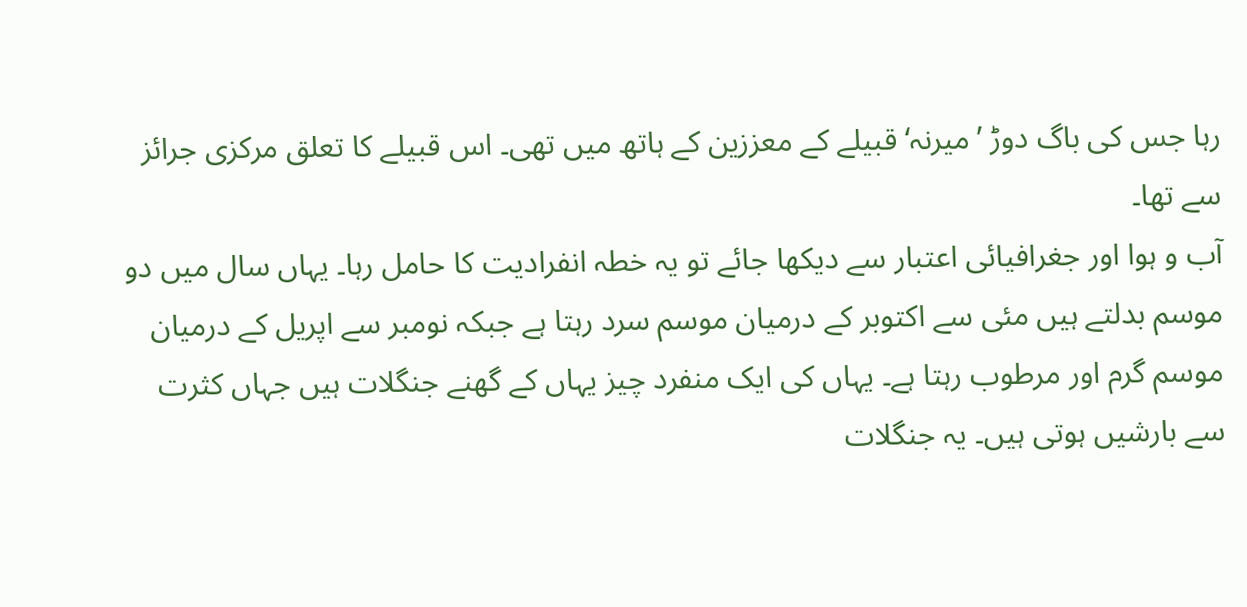رہا جس کی باگ دوڑ ’میرنہ‘ قبیلے کے معززین کے ہاتھ میں تھی۔ اس قبیلے کا تعلق مرکزی جرائز سے تھا۔
آب و ہوا اور جغرافیائی اعتبار سے دیکھا جائے تو یہ خطہ انفرادیت کا حامل رہا۔ یہاں سال میں دو موسم بدلتے ہیں مئی سے اکتوبر کے درمیان موسم سرد رہتا ہے جبکہ نومبر سے اپریل کے درمیان موسم گرم اور مرطوب رہتا ہے۔ یہاں کی ایک منفرد چیز یہاں کے گھنے جنگلات ہیں جہاں کثرت سے بارشیں ہوتی ہیں۔ یہ جنگلات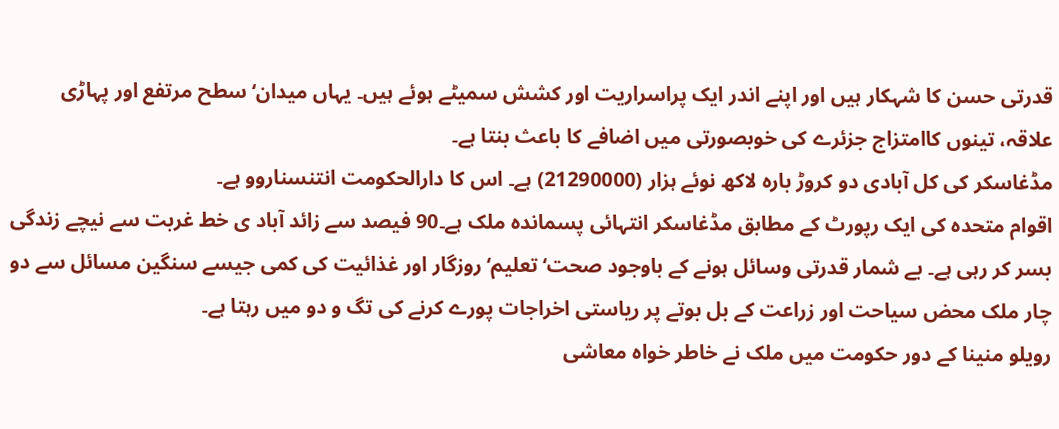قدرتی حسن کا شہکار ہیں اور اپنے اندر ایک پراسراریت اور کشش سمیٹے ہوئے ہیں۔ یہاں میدان‘ سطح مرتفع اور پہاڑی علاقہ، تینوں کاامتزاج جزئرے کی خوبصورتی میں اضافے کا باعث بنتا ہے۔
مڈغاسکر کی کل آبادی دو کروڑ بارہ لاکھ نوئے ہزار (21290000) ہے۔ اس کا دارالحکومت انتنسناروو ہے۔
اقوام متحدہ کی ایک رپورٹ کے مطابق مڈغاسکر انتہائی پسماندہ ملک ہے۔90 فیصد سے زائد آباد ی خط غربت سے نیچے زندگی بسر کر رہی ہے۔ بے شمار قدرتی وسائل ہونے کے باوجود صحت‘ تعلیم‘ روزگار اور غذائیت کی کمی جیسے سنگین مسائل سے دو چار ملک محض سیاحت اور زراعت کے بل بوتے پر ریاستی اخراجات پورے کرنے کی تگ و دو میں رہتا ہے۔
رویلو منینا کے دور حکومت میں ملک نے خاطر خواہ معاشی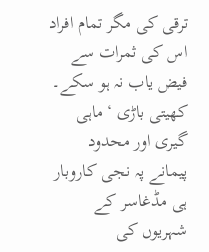ترقی کی مگر تمام افراد اس کی ثمرات سے فیض یاب نہ ہو سکے۔ کھیتی باڑی ‘ ماہی گیری اور محدود پیمانے پہ نجی کاروبار ہی مڈغاسر کے شہریوں کی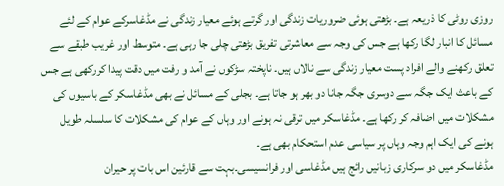روزی روٹی کا ذریعہ ہے۔ بڑھتی ہوئی ضروریات زندگی اور گرتے ہوئے معیار زندگی نے مڈغاسرکے عوام کے لئے مسائل کا انبار لگا رکھا ہے جس کی وجہ سے معاشرتی تفریق بڑھتی چلی جا رہی ہے۔ متوسط اور غریب طبقے سے تعلق رکھنے والے افراد پست معیار زندگی سے نالاں ہیں۔ ناپختہ سڑکوں نے آمد و رفت میں دقت پیدا کررکھی ہے جس کے باعث ایک جگہ سے دوسری جگہ جانا دو بھر ہو جاتا ہے۔ بجلی کے مسائل نے بھی مڈغاسکر کے باسیوں کی مشکلات میں اضافہ کر رکھا ہے۔ مڈغاسکر میں ترقی نہ ہونے اور وہاں کے عوام کی مشکلات کا سلسلہ طویل ہونے کی ایک اہم وجہ وہاں پر سیاسی عدم استحکام بھی ہے۔
مڈغاسکر میں دو سرکاری زبانیں رائج ہیں مڈغاسی اور فرانسیسی۔بہت سے قارئین اس بات پر حیران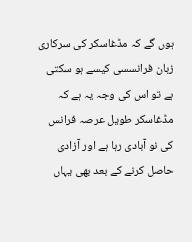ہوں گے کہ مڈغاسکر کی سرکاری زبان فرانسسی کیسے ہو سکتی ہے تو اس کی وجہ یہ ہے کہ مڈغاسکر طویل عرصہ فرانس کی نو آبادی رہا ہے اور آزادی حاصل کرنے کے بعد بھی یہاں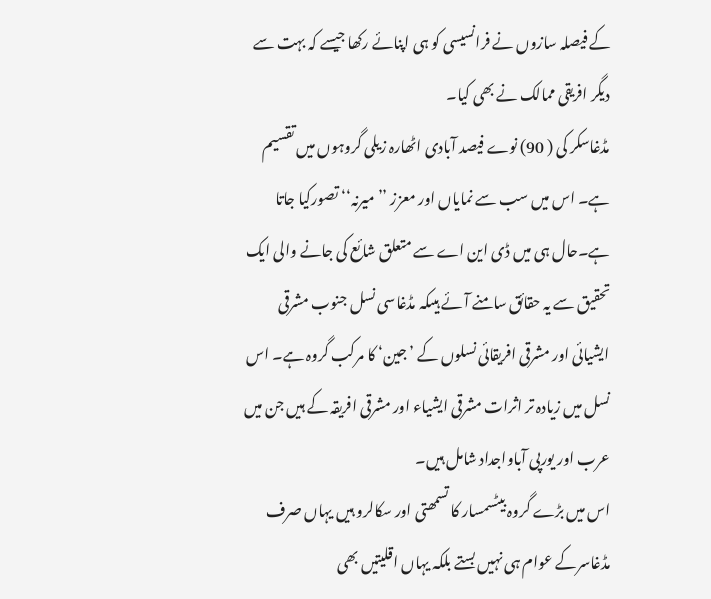کے فیصلہ سازوں نے فرانسیسی کو ہی اپنائے رکھا جیسے کہ بہت سے دیگر افریقی ممالک نے بھی کیا۔
مڈغاسکر کی ( 90) نوے فیصد آبادی اٹھارہ زیلی گروہوں میں تقسیم ہے۔ اس میں سب سے نمایاں اور معزز ’’میرنہ‘‘ تصورکیا جاتا ہے۔حال ہی میں ڈی این اے سے متعلق شائع کی جانے والی ایک تحقیق سے یہ حقائق سامنے آئے ہیںکہ مڈغاسی نسل جنوب مشرقی ایشیائی اور مشرقی افریقائی نسلوں کے ’جین‘ کا مرکب گروہ ہے۔ اس نسل میں زیادہ تر اثرات مشرقی ایشیاء اور مشرقی افریقہ کے ہیں جن میں عرب اور یورپی آباواجداد شامل ہیں۔
اس میں بڑے گروہ بیٹسمسار کا تسمھتی اور سکالرو ہیں یہاں صرف مڈغاسرکے عوام ہی نہیں بستے بلکہ یہاں اقلیتیں بھی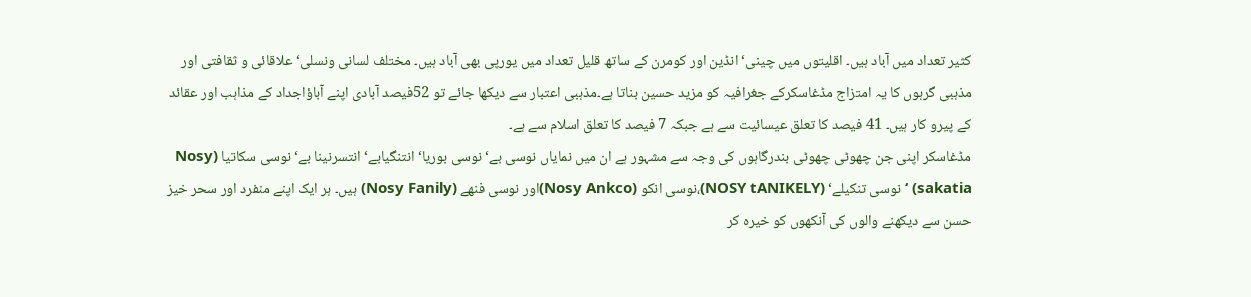کثیر تعداد میں آباد ہیں۔ اقلیتوں میں چینی‘ انڈین اور کومرن کے ساتھ قلیل تعداد میں یورپی بھی آباد ہیں۔ مختلف لسانی ونسلی‘ علاقائی و ثقافتی اور مذہبی گرہوں کا یہ امتزاج مڈغاسکرکے جغرافیہ کو مزید حسین بناتا ہے۔مذہبی اعتبار سے دیکھا جائے تو 52فیصد آبادی اپنے آباؤاجداد کے مذاہب اور عقائد کے پیرو کار ہیں۔ 41 فیصد کا تعلق عیسائیت سے ہے جبکہ 7 فیصد کا تعلق اسلام سے ہے۔
مڈغاسکر اپنی جن چھوٹی چھوٹی بندرگاہوں کی وجہ سے مشہور ہے ان میں نمایاں نوسی بے‘ نوسی بوریا‘ انتنگیابے‘ انتسرنینا بے‘ نوسی سکاتیا (Nosy sakatia) ‘ نوسی تنکیلے‘ (NOSY tANIKELY)،نوسی انکو (Nosy Ankco)اور نوسی فنھے (Nosy Fanily) ہیں۔ ہر ایک اپنے منفرد اور سحر خیز حسن سے دیکھنے والوں کی آنکھوں کو خیرہ کر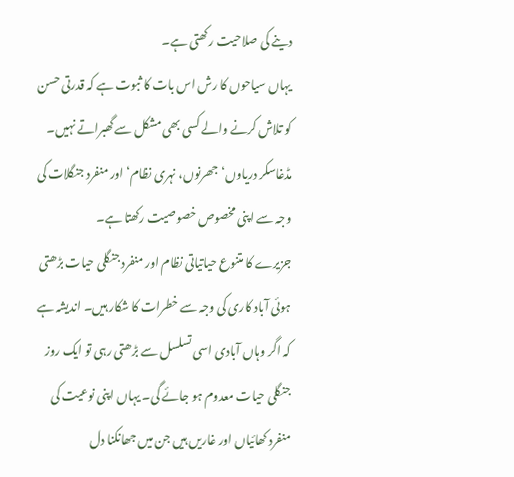دینے کی صلاحیت رکھتی ہے۔
یہاں سیاحوں کا رش اس بات کا ثبوت ہے کہ قدرتی حسن کو تلاش کرنے والے کسی بھی مشکل سے گھبراتے نہیں۔ مڈغاسکر دریاوں‘ جھرنوں، نہری نظام‘ اور منفرد جنگلات کی وجہ سے اپنی مخصوص خصوصیت رکھتا ہے۔
جزیرے کا متنوع حیاتیاتی نظام اور منفرد جنگلی حیات بڑھتی ہوئی آباد کاری کی وجہ سے خطرات کا شکار ہیں۔ اندیشہ ہے کہ اگر وہاں آبادی اسی تسلسل سے بڑھتی رہی تو ایک روز جنگلی حیات معدوم ہو جائے گی۔ یہاں اپنی نوعیت کی منفرد کھائیاں اور غاریں ہیں جن میں جھانکنا دل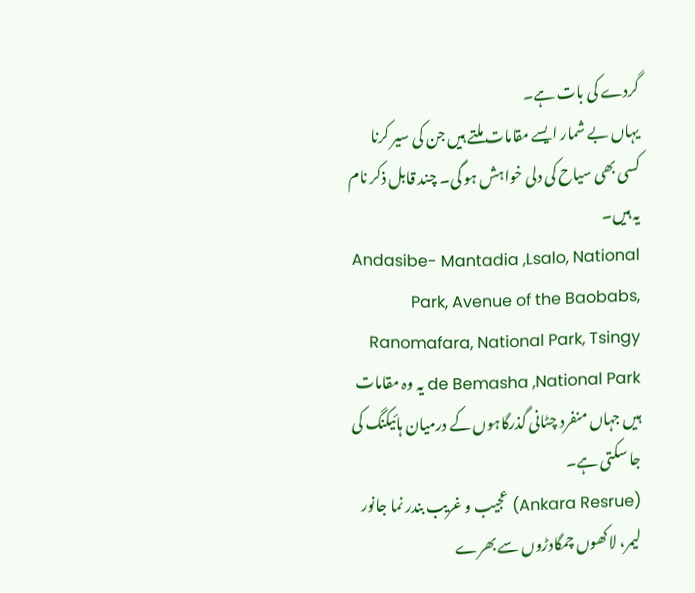گردے کی بات ہے۔
یہاں بے شمار ایسے مقامات ملتے ہیں جن کی سیر کرنا کسی بھی سیاح کی دلی خواہش ہو گی۔ چند قابل ذکر نام یہ ہیں۔
Andasibe- Mantadia ,Lsalo, National Park, Avenue of the Baobabs, Ranomafara, National Park, Tsingy de Bemasha ,National Park یہ وہ مقامات ہیں جہاں منفرد چٹانی گذرگاہوں کے درمیان ہائیکنگ کی جا سکتی ہے۔
(Ankara Resrue) عجیب و غریب بندر نما جانور لیمر، لاکھوں چمگادڑوں سے بھرے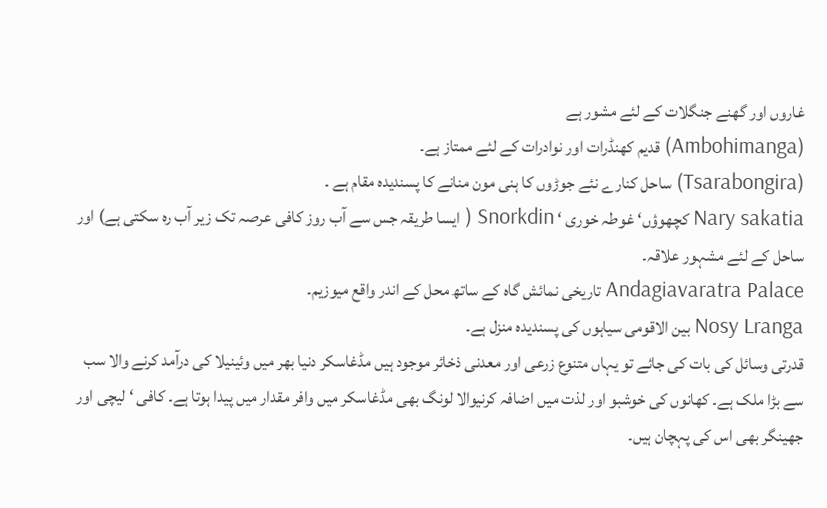غاروں اور گھنے جنگلات کے لئے مشور ہے
(Ambohimanga) قدیم کھنڈرات اور نوادرات کے لئے ممتاز ہے۔
(Tsarabongira) ساحل کنارے نئے جوڑوں کا ہنی مون منانے کا پسندیدہ مقام ہے ۔
Nary sakatia کچھوؤں‘ غوطہ خوری ‘ Snorkdin ( ایسا طریقہ جس سے آب روز کافی عرصہ تک زیر آب رہ سکتی ہے) اور ساحل کے لئے مشہور علاقہ۔
Andagiavaratra Palace تاریخی نمائش گاہ کے ساتھ محل کے اندر واقع میوزیم۔
Nosy Lranga بین الاقومی سیاہوں کی پسندیدہ منزل ہے۔
قدرتی وسائل کی بات کی جائے تو یہاں متنوع زرعی اور معدنی ذخائر موجود ہیں مڈغاسکر دنیا بھر میں وئینیلا کی درآمد کرنے والا سب سے بڑا ملک ہے۔ کھانوں کی خوشبو اور لذت میں اضافہ کرنیوالا لونگ بھی مڈغاسکر میں وافر مقدار میں پیدا ہوتا ہے۔ کافی ‘ لیچی اور جھینگر بھی اس کی پہچان ہیں۔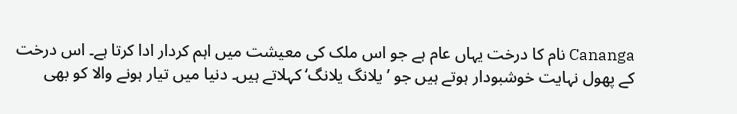Cananga نام کا درخت یہاں عام ہے جو اس ملک کی معیشت میں اہم کردار ادا کرتا ہے۔ اس درخت کے پھول نہایت خوشبودار ہوتے ہیں جو ’یلانگ یلانگ‘ کہلاتے ہیں۔ دنیا میں تیار ہونے والا کو بھی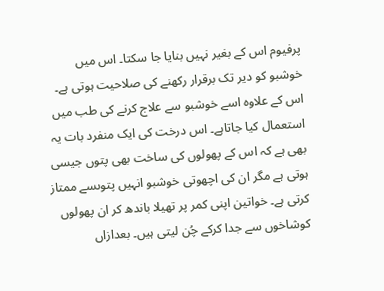پرفیوم اس کے بغیر نہیں بنایا جا سکتا۔ اس میں خوشبو کو دیر تک برقرار رکھنے کی صلاحیت ہوتی ہے۔
اس کے علاوہ اسے خوشبو سے علاج کرنے کی طب میں استعمال کیا جاتاہے۔ اس درخت کی ایک منفرد بات یہ بھی ہے کہ اس کے پھولوں کی ساخت بھی پتوں جیسی ہوتی ہے مگر ان کی اچھوتی خوشبو انہیں پتوںسے ممتاز کرتی ہے۔ خواتین اپنی کمر پر تھیلا باندھ کر ان پھولوں کوشاخوں سے جدا کرکے چُن لیتی ہیں۔ بعدازاں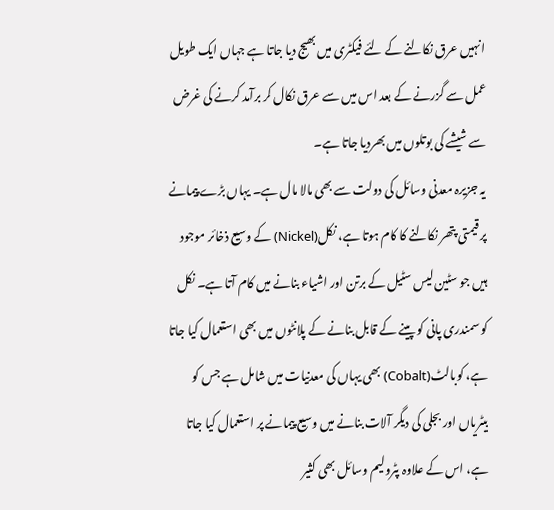انہیں عرق نکالنے کے لئے فیکٹری میں بھیج دیا جاتا ہے جہاں ایک طویل عمل سے گزرنے کے بعد اس میں سے عرق نکال کر برآمد کرنے کی غرض سے شیشے کی بوتلوں میں بھردیا جاتا ہے۔
یہ جزیرہ معدنی وسائل کی دولت سے بھی مالا مال ہے۔ یہاں بڑے پیمانے پر قیمتی پتھر نکالنے کا کام ہوتا ہے، نکل(Nickel) کے وسیع ذخائر موجود ہیں جو سٹین لیس سٹیل کے برتن اور اشیاء بنانے میں کام آتا ہے۔ نکل کو سمندری پانی کو پینے کے قابل بنانے کے پلانٹوں میں بھی استعمال کیا جاتا ہے، کوبالٹ(Cobalt) بھی یہاں کی معدنیات میں شامل ہے جس کو بیٹریاں اور بجلی کی دیگر آلات بنانے میں وسیع پیمانے پر استعمال کیا جاتا ہے، اس کے علاوہ پٹرولیم وسائل بھی کثیر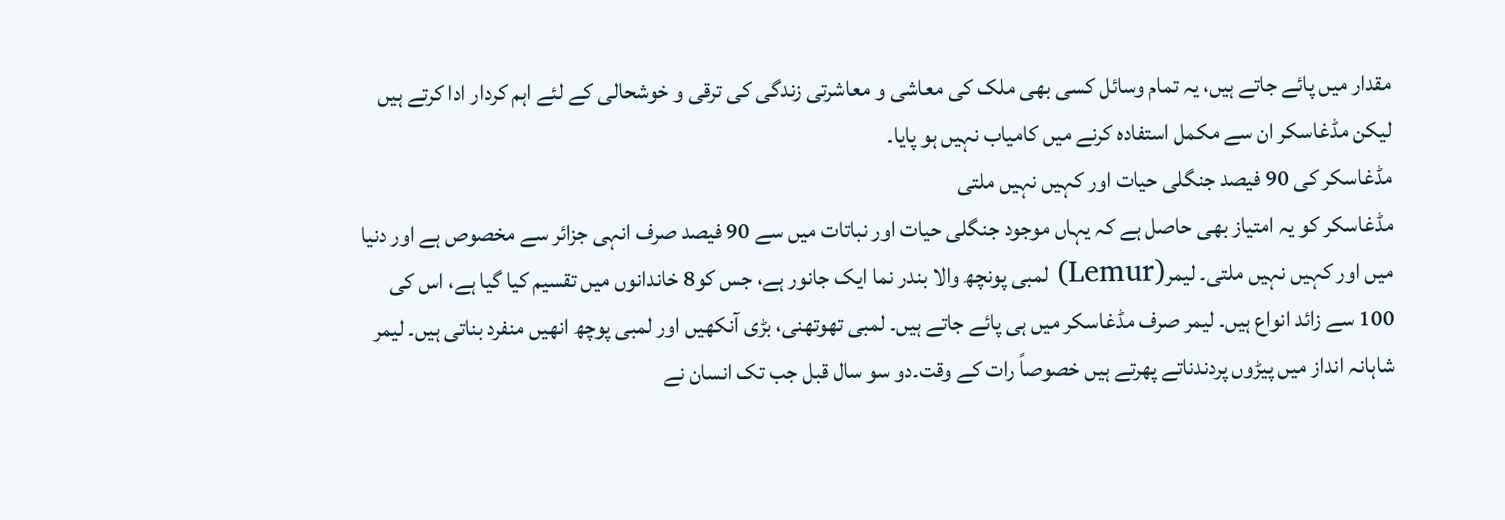مقدار میں پائے جاتے ہیں، یہ تمام وسائل کسی بھی ملک کی معاشی و معاشرتی زندگی کی ترقی و خوشحالی کے لئے اہم کردار ادا کرتے ہیں لیکن مڈغاسکر ان سے مکمل استفادہ کرنے میں کامیاب نہیں ہو پایا۔
مڈغاسکر کی 90 فیصد جنگلی حیات اور کہیں نہیں ملتی
مڈغاسکر کو یہ امتیاز بھی حاصل ہے کہ یہاں موجود جنگلی حیات اور نباتات میں سے 90 فیصد صرف انہی جزائر سے مخصوص ہے اور دنیا میں اور کہیں نہیں ملتی۔ لیمر(Lemur) لمبی پونچھ والا بندر نما ایک جانور ہے، جس کو8 خاندانوں میں تقسیم کیا گیا ہے، اس کی 100 سے زائد انواع ہیں۔ لیمر صرف مڈغاسکر میں ہی پائے جاتے ہیں۔ لمبی تھوتھنی، بڑی آنکھیں اور لمبی پوچھ انھیں منفرد بناتی ہیں۔ لیمر شاہانہ انداز میں پیڑوں پردندناتے پھرتے ہیں خصوصاً رات کے وقت۔دو سو سال قبل جب تک انسان نے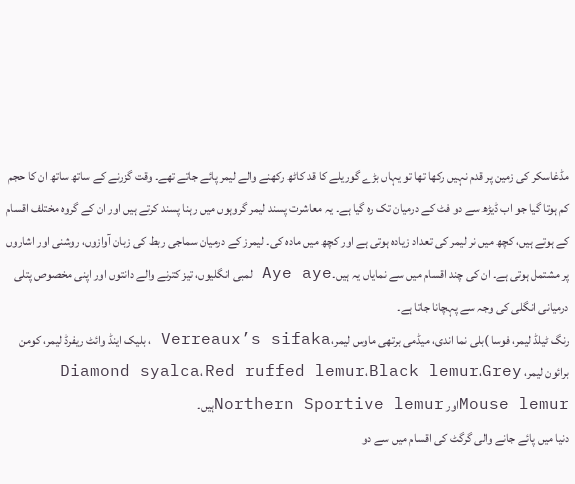مڈغاسکر کی زمین پر قدم نہیں رکھا تھا تو یہاں بڑے گوریلے کا قد کاٹھ رکھنے والے لیمر پائے جاتے تھے۔ وقت گزرنے کے ساتھ ساتھ ان کا حجم کم ہوتا گیا جو اب ڈیڑھ سے دو فٹ کے درمیان تک رہ گیا ہے۔ یہ معاشرت پسند لیمر گروہوں میں رہنا پسند کرتے ہیں اور ان کے گروہ مختلف اقسام کے ہوتے ہیں، کچھ میں نر لیمر کی تعداد زیادہ ہوتی ہے اور کچھ میں مادہ کی۔ لیمرز کے درمیان سماجی ربط کی زبان آوازوں، روشنی اور اشاروں پر مشتمل ہوتی ہے۔ ان کی چند اقسام میں سے نمایاں یہ ہیں۔Aye aye لمبی انگلیوں، تیز کترنے والے دانتوں اور اپنی مخصوص پتلی درمیانی انگلی کی وجہ سے پہچانا جاتا ہے۔
رنگ ٹیلڈ لیمر، فوسا )بلی نما اندی، میڈمی برتھی ماوس لیمر،Verreaux’s sifaka ، بلیک اینڈ وائٹ ریفرڈ لیمر، کومن برائون لیمر، Diamond syalca، Red ruffed lemur،Black lemur،Grey Mouse lemurاور Northern Sportive lemurہیں۔
دنیا میں پائے جانے والی گرگٹ کی اقسام میں سے دو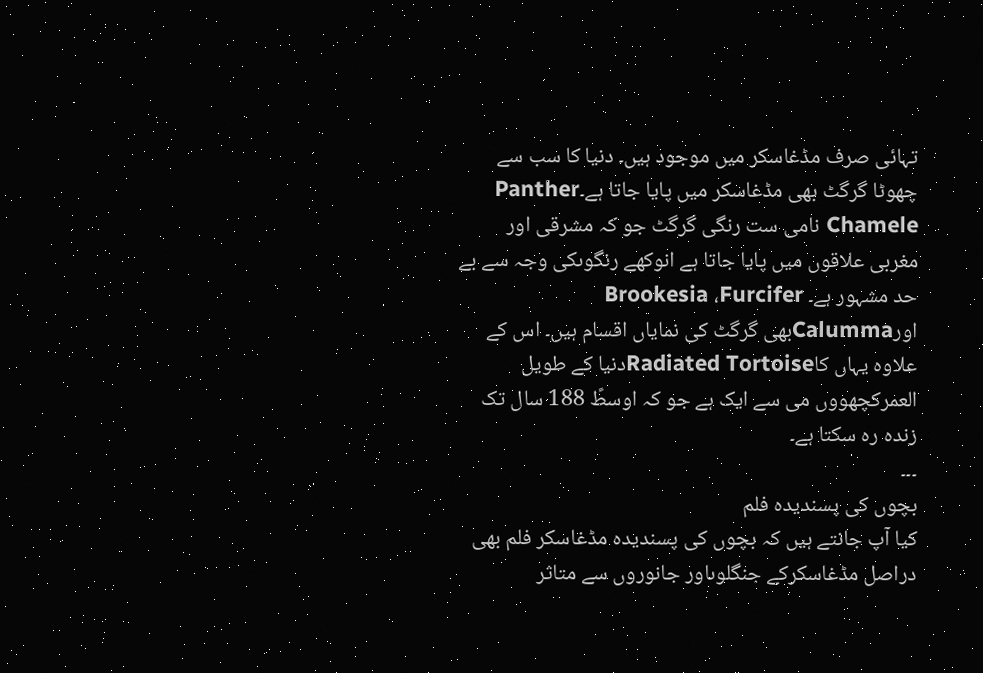تہائی صرف مڈغاسکر میں موجود ہیں۔ دنیا کا سب سے چھوٹا گرگٹ بھی مڈغاسکر میں پایا جاتا ہے۔Panther Chamele نامی ست رنگی گرگٹ جو کہ مشرقی اور مغربی علاقوں میں پایا جاتا ہے انوکھے رنگوںکی وجہ سے بے حد مشہور ہے۔ Brookesia ،Furcifer اورCalummaبھی گرگٹ کی نمایاں اقسام ہیں۔ اس کے علاوہ یہاں کاRadiated Tortoiseدنیا کے طویل العمرکچھووں می سے ایک ہے جو کہ اوسطً 188 سال تک زندہ رہ سکتا ہے۔
۔۔۔
بچوں کی پسندیدہ فلم
کیا آپ جانتے ہیں کہ بچوں کی پسندیدہ مڈغاسکر فلم بھی دراصل مڈغاسکرکے جنگلوںاور جانوروں سے متاثر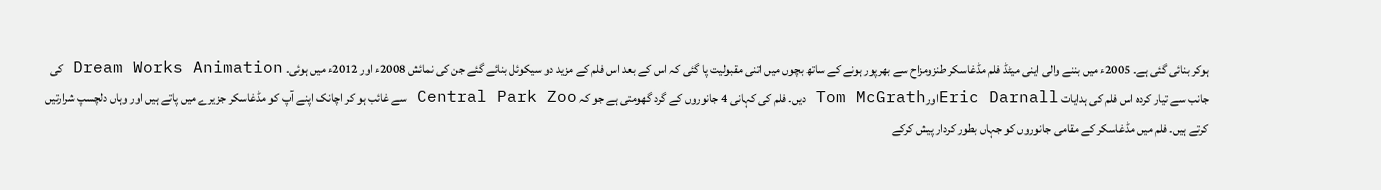ہوکر بنائی گئی ہے۔ 2005ء میں بننے والی اینی میٹڈ فلم مڈغاسکر طنزومزاح سے بھرپور ہونے کے ساتھ بچوں میں اتنی مقبولیت پا گئی کہ اس کے بعد اس فلم کے مزید دو سیکوئل بنائے گئے جن کی نمائش 2008ء اور 2012ء میں ہوئی۔ Dream Works Animation کی جانب سے تیار کردہ اس فلم کی ہدایات Eric DarnallاورTom McGrath دیں۔ فلم کی کہانی 4 جانوروں کے گرد گھومتی ہے جو کہ Central Park Zoo سے غائب ہو کر اچانک اپنے آپ کو مڈغاسکر جزیرے میں پاتے ہیں اور وہاں دلچسپ شرارتیں کرتے ہیں۔ فلم میں مڈغاسکر کے مقامی جانوروں کو جہاں بطور کردار پیش کرکے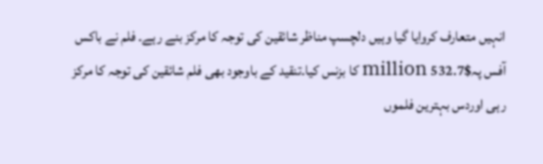انہیں متعارف کروایا گیا وہیں دلچسپ مناظر شائقین کی توجہ کا مرکز بنے رہے۔ فلم نے باکس آفس پہ$532.7 million کا بزنس کیا۔تنقید کے باوجود بھی فلم شائقین کی توجہ کا مرکز رہی اوردس بہترین فلموں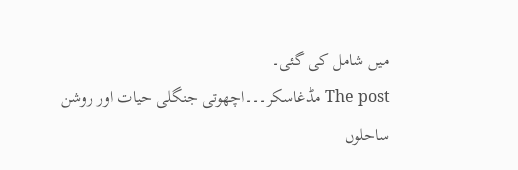میں شامل کی گئی۔
The post مڈغاسکر۔۔۔اچھوتی جنگلی حیات اور روشن ساحلوں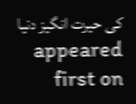کی حیرت انگیز دنیا appeared first on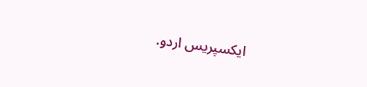ایکسپریس اردو.